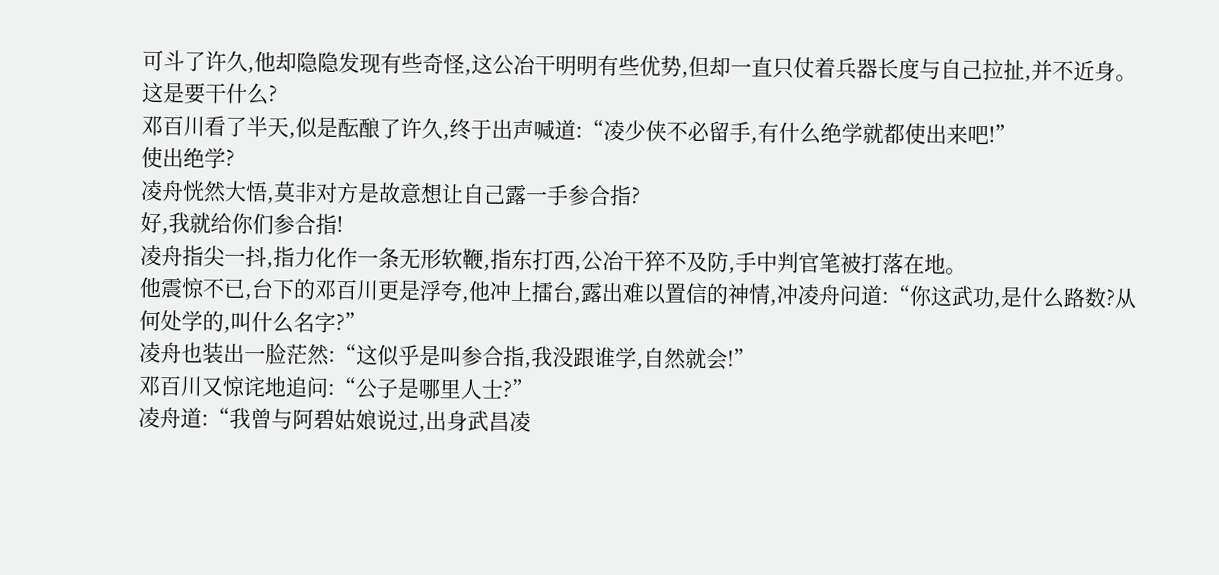可斗了许久,他却隐隐发现有些奇怪,这公冶干明明有些优势,但却一直只仗着兵器长度与自己拉扯,并不近身。
这是要干什么?
邓百川看了半天,似是酝酿了许久,终于出声喊道:“凌少侠不必留手,有什么绝学就都使出来吧!”
使出绝学?
凌舟恍然大悟,莫非对方是故意想让自己露一手参合指?
好,我就给你们参合指!
凌舟指尖一抖,指力化作一条无形软鞭,指东打西,公冶干猝不及防,手中判官笔被打落在地。
他震惊不已,台下的邓百川更是浮夸,他冲上擂台,露出难以置信的神情,冲凌舟问道:“你这武功,是什么路数?从何处学的,叫什么名字?”
凌舟也装出一脸茫然:“这似乎是叫参合指,我没跟谁学,自然就会!”
邓百川又惊诧地追问:“公子是哪里人士?”
凌舟道:“我曾与阿碧姑娘说过,出身武昌凌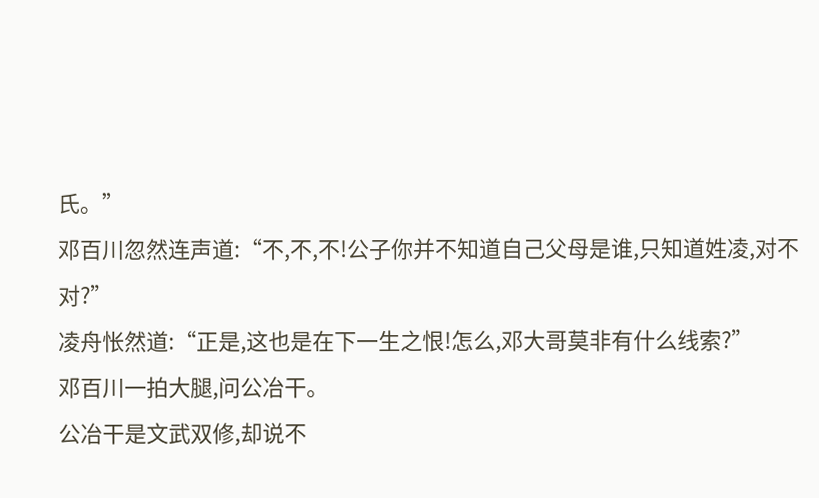氏。”
邓百川忽然连声道:“不,不,不!公子你并不知道自己父母是谁,只知道姓凌,对不对?”
凌舟怅然道:“正是,这也是在下一生之恨!怎么,邓大哥莫非有什么线索?”
邓百川一拍大腿,问公冶干。
公冶干是文武双修,却说不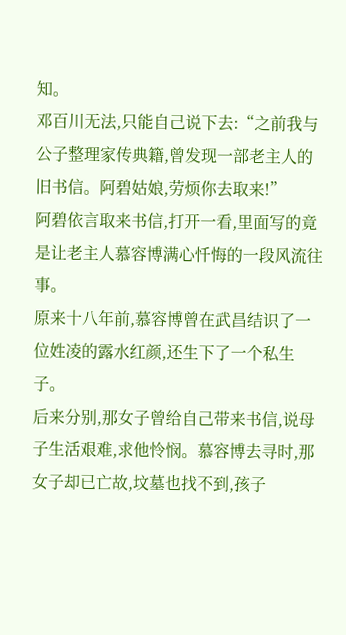知。
邓百川无法,只能自己说下去:“之前我与公子整理家传典籍,曾发现一部老主人的旧书信。阿碧姑娘,劳烦你去取来!”
阿碧依言取来书信,打开一看,里面写的竟是让老主人慕容博满心忏悔的一段风流往事。
原来十八年前,慕容博曾在武昌结识了一位姓凌的露水红颜,还生下了一个私生子。
后来分别,那女子曾给自己带来书信,说母子生活艰难,求他怜悯。慕容博去寻时,那女子却已亡故,坟墓也找不到,孩子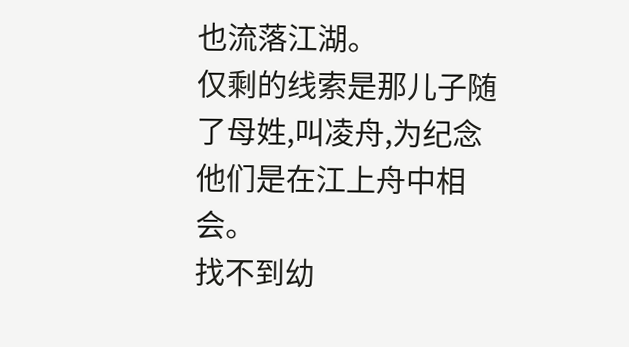也流落江湖。
仅剩的线索是那儿子随了母姓,叫凌舟,为纪念他们是在江上舟中相会。
找不到幼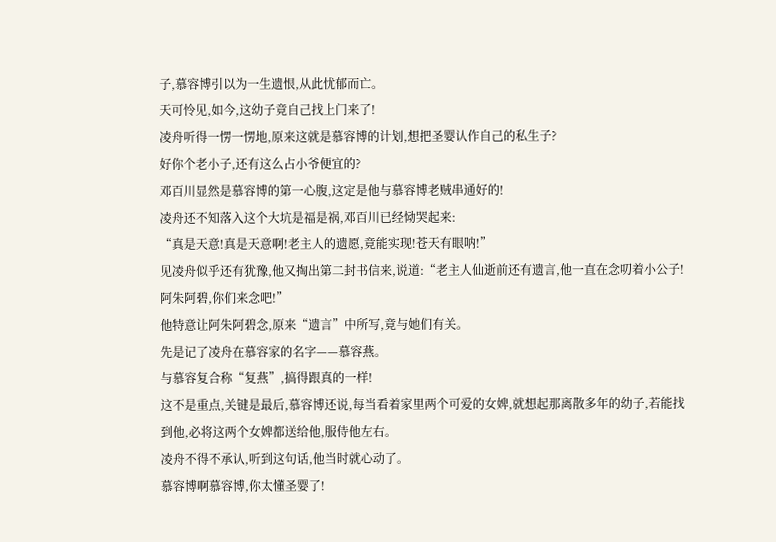子,慕容博引以为一生遗恨,从此忧郁而亡。
天可怜见,如今,这幼子竟自己找上门来了!
凌舟听得一愣一愣地,原来这就是慕容博的计划,想把圣婴认作自己的私生子?
好你个老小子,还有这么占小爷便宜的?
邓百川显然是慕容博的第一心腹,这定是他与慕容博老贼串通好的!
凌舟还不知落入这个大坑是福是祸,邓百川已经恸哭起来:
“真是天意!真是天意啊!老主人的遗愿,竟能实现!苍天有眼呐!”
见凌舟似乎还有犹豫,他又掏出第二封书信来,说道:“老主人仙逝前还有遗言,他一直在念叨着小公子!阿朱阿碧,你们来念吧!”
他特意让阿朱阿碧念,原来“遗言”中所写,竟与她们有关。
先是记了凌舟在慕容家的名字——慕容燕。
与慕容复合称“复燕”,搞得跟真的一样!
这不是重点,关键是最后,慕容博还说,每当看着家里两个可爱的女婢,就想起那离散多年的幼子,若能找到他,必将这两个女婢都送给他,服侍他左右。
凌舟不得不承认,听到这句话,他当时就心动了。
慕容博啊慕容博,你太懂圣婴了!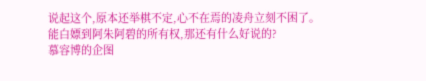说起这个,原本还举棋不定,心不在焉的凌舟立刻不困了。
能白嫖到阿朱阿碧的所有权,那还有什么好说的?
慕容博的企图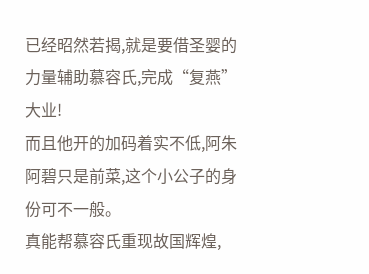已经昭然若揭,就是要借圣婴的力量辅助慕容氏,完成“复燕”大业!
而且他开的加码着实不低,阿朱阿碧只是前菜,这个小公子的身份可不一般。
真能帮慕容氏重现故国辉煌,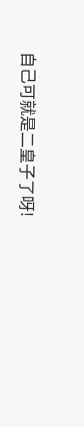自己可就是二皇子了呀!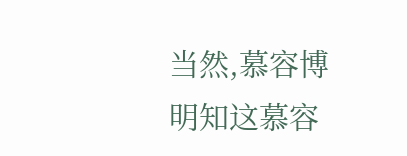当然,慕容博明知这慕容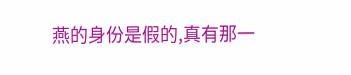燕的身份是假的,真有那一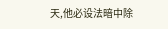天,他必设法暗中除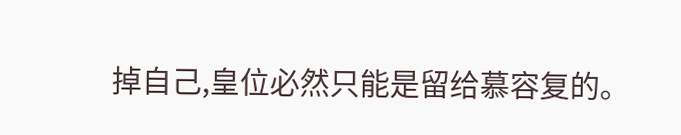掉自己,皇位必然只能是留给慕容复的。